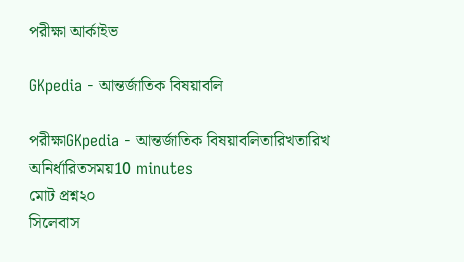পরীক্ষা আর্কাইভ

GKpedia - আন্তর্জাতিক বিষয়াবলি

পরীক্ষাGKpedia - আন্তর্জাতিক বিষয়াবলিতারিখতারিখ অনির্ধারিতসময়10 minutes
মোট প্রশ্ন২০
সিলেবাস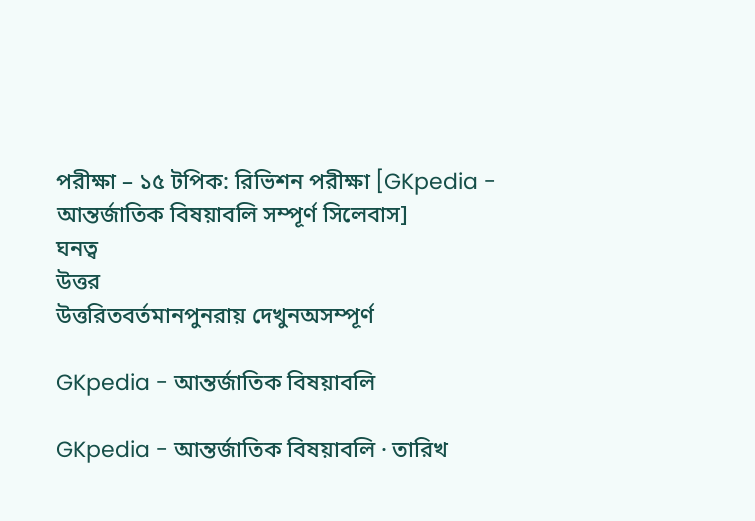পরীক্ষা – ১৫ টপিক: রিভিশন পরীক্ষা [GKpedia - আন্তর্জাতিক বিষয়াবলি সম্পূর্ণ সিলেবাস]
ঘনত্ব
উত্তর
উত্তরিতবর্তমানপুনরায় দেখুনঅসম্পূর্ণ

GKpedia - আন্তর্জাতিক বিষয়াবলি

GKpedia - আন্তর্জাতিক বিষয়াবলি · তারিখ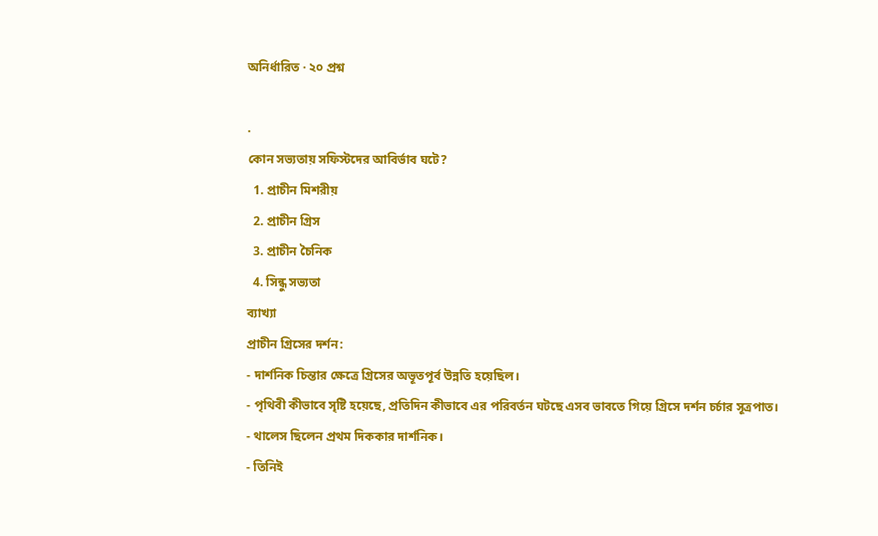অনির্ধারিত · ২০ প্রশ্ন

.
কোন সভ্যতায় সফিস্টদের আবির্ভাব ঘটে?
  1. প্রাচীন মিশরীয়
  2. প্রাচীন গ্রিস
  3. প্রাচীন চৈনিক
  4. সিন্ধু সভ্যতা
ব্যাখ্যা
প্রাচীন গ্রিসের দর্শন:
- দার্শনিক চিন্তার ক্ষেত্রে গ্রিসের অভূতপূর্ব উন্নতি হয়েছিল।
- পৃথিবী কীভাবে সৃষ্টি হয়েছে, প্রতিদিন কীভাবে এর পরিবর্তন ঘটছে এসব ভাবতে গিয়ে গ্রিসে দর্শন চর্চার সূত্রপাত।
- থালেস ছিলেন প্রথম দিককার দার্শনিক।
- তিনিই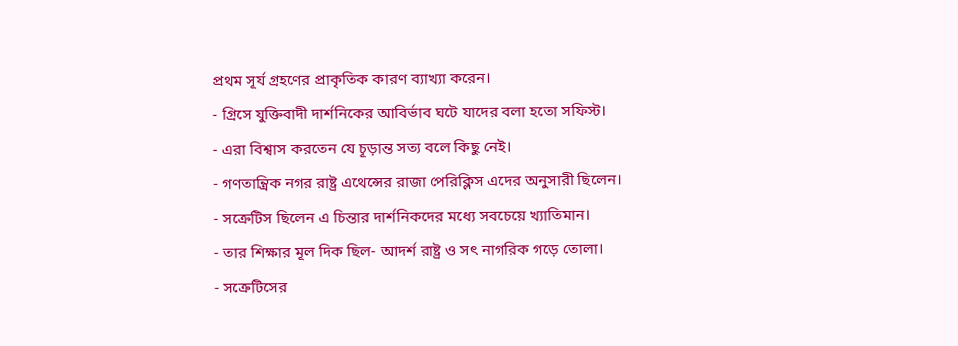প্রথম সূর্য গ্রহণের প্রাকৃতিক কারণ ব্যাখ্যা করেন।
- গ্রিসে যুক্তিবাদী দার্শনিকের আবির্ভাব ঘটে যাদের বলা হতো সফিস্ট।
- এরা বিশ্বাস করতেন যে চূড়ান্ত সত্য বলে কিছু নেই।
- গণতান্ত্রিক নগর রাষ্ট্র এথেন্সের রাজা পেরিক্লিস এদের অনুসারী ছিলেন।
- সক্রেটিস ছিলেন এ চিন্তার দার্শনিকদের মধ্যে সবচেয়ে খ্যাতিমান।
- তার শিক্ষার মূল দিক ছিল- আদর্শ রাষ্ট্র ও সৎ নাগরিক গড়ে তোলা।
- সক্রেটিসের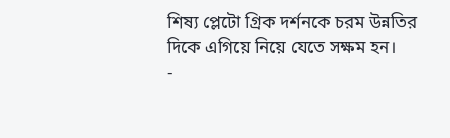শিষ্য প্লেটো গ্রিক দর্শনকে চরম উন্নতির দিকে এগিয়ে নিয়ে যেতে সক্ষম হন।
-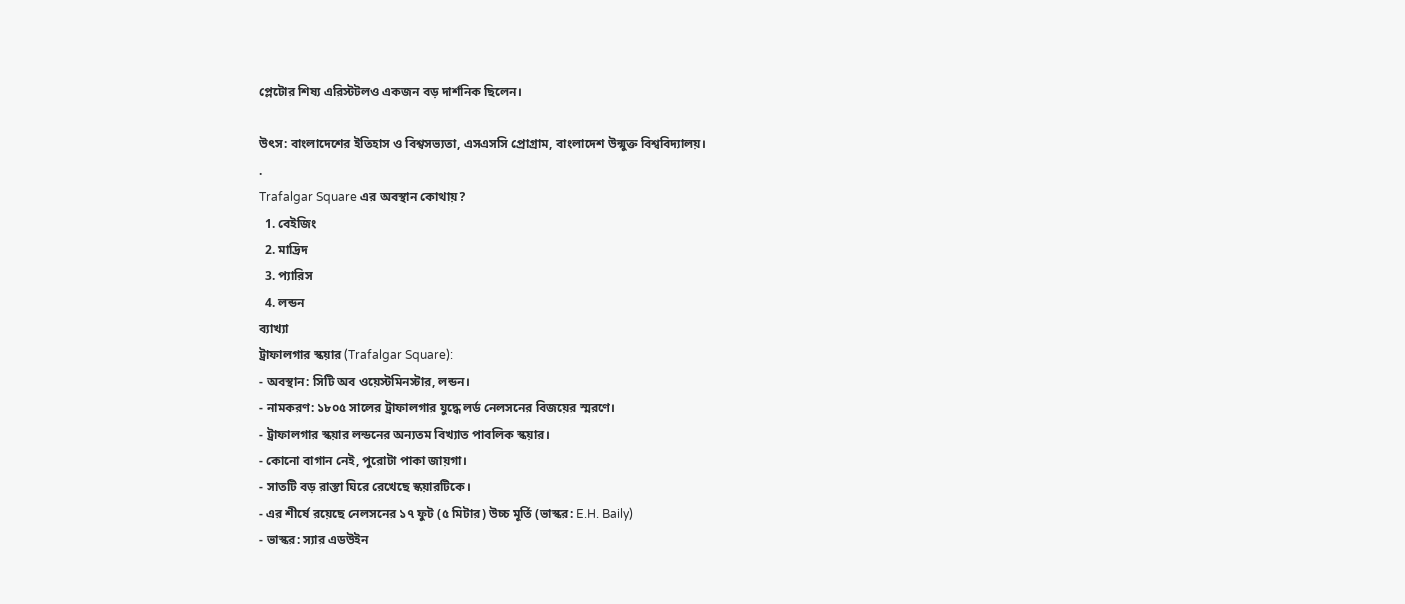প্লেটোর শিষ্য এরিস্টটলও একজন বড় দার্শনিক ছিলেন।

উৎস: বাংলাদেশের ইতিহাস ও বিশ্বসভ্যতা, এসএসসি প্রোগ্রাম, বাংলাদেশ উন্মুক্ত বিশ্ববিদ্যালয়।
.
Trafalgar Square এর অবস্থান কোথায়?
  1. বেইজিং
  2. মাদ্রিদ
  3. প্যারিস
  4. লন্ডন
ব্যাখ্যা
ট্রাফালগার স্কয়ার (Trafalgar Square):
- অবস্থান: সিটি অব ওয়েস্টমিনস্টার, লন্ডন।
- নামকরণ: ১৮০৫ সালের ট্রাফালগার যুদ্ধে লর্ড নেলসনের বিজয়ের স্মরণে।
- ট্রাফালগার স্কয়ার লন্ডনের অন্যতম বিখ্যাত পাবলিক স্কয়ার।
- কোনো বাগান নেই, পুরোটা পাকা জায়গা।
- সাতটি বড় রাস্তা ঘিরে রেখেছে স্কয়ারটিকে।
- এর শীর্ষে রয়েছে নেলসনের ১৭ ফুট (৫ মিটার) উচ্চ মূর্তি (ভাস্কর: E.H. Baily)
- ভাস্কর: স্যার এডউইন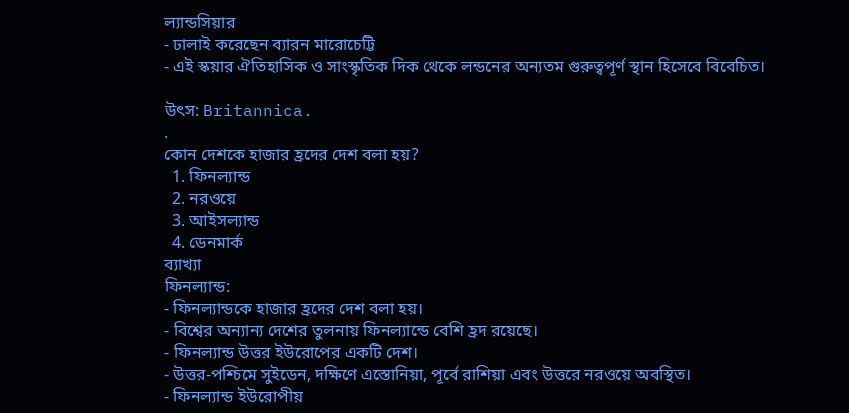ল্যান্ডসিয়ার
- ঢালাই করেছেন ব্যারন মারোচেট্টি
- এই স্কয়ার ঐতিহাসিক ও সাংস্কৃতিক দিক থেকে লন্ডনের অন্যতম গুরুত্বপূর্ণ স্থান হিসেবে বিবেচিত।

উৎস: Britannica.
.
কোন দেশকে হাজার হ্রদের দেশ বলা হয়?
  1. ফিনল্যান্ড
  2. নরওয়ে
  3. আইসল্যান্ড
  4. ডেনমার্ক
ব্যাখ্যা
ফিনল্যান্ড:
- ফিনল্যান্ডকে হাজার হ্রদের দেশ বলা হয়।
- বিশ্বের অন্যান্য দেশের তুলনায় ফিনল্যান্ডে বেশি হ্রদ রয়েছে।
- ফিনল্যান্ড উত্তর ইউরোপের একটি দেশ।
- উত্তর-পশ্চিমে সুইডেন, দক্ষিণে এস্তোনিয়া, পূর্বে রাশিয়া এবং উত্তরে নরওয়ে অবস্থিত।
- ফিনল্যান্ড ইউরোপীয়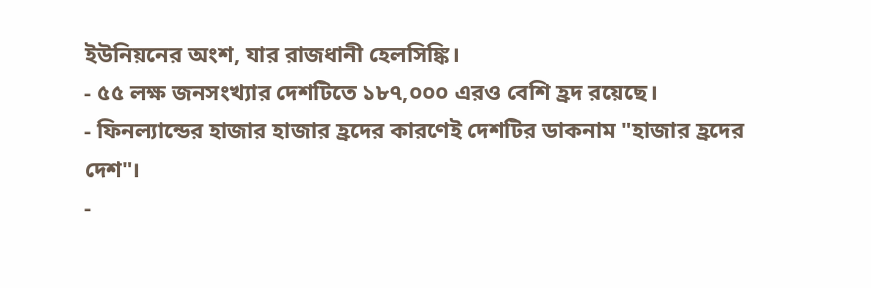ইউনিয়নের অংশ, যার রাজধানী হেলসিঙ্কি।
- ৫৫ লক্ষ জনসংখ্যার দেশটিতে ১৮৭,০০০ এরও বেশি হ্রদ রয়েছে।
- ফিনল্যান্ডের হাজার হাজার হ্রদের কারণেই দেশটির ডাকনাম "হাজার হ্রদের দেশ"।
-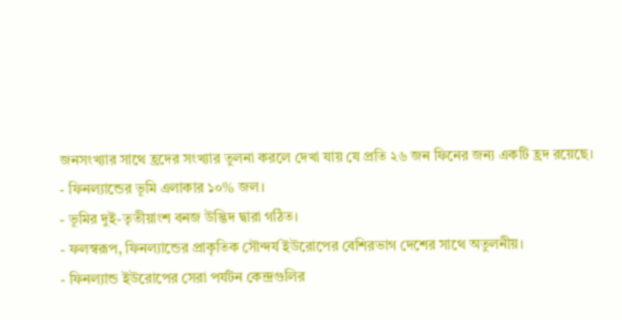জনসংখ্যার সাথে হ্রদের সংখ্যার তুলনা করলে দেখা যায় যে প্রতি ২৬ জন ফিনের জন্য একটি হ্রদ রয়েছে।
- ফিনল্যান্ডের ভূমি এলাকার ১০% জল।
- ভূমির দুই-তৃতীয়াংশ বনজ উদ্ভিদ দ্বারা গঠিত।
- ফলস্বরূপ, ফিনল্যান্ডের প্রাকৃতিক সৌন্দর্য ইউরোপের বেশিরভাগ দেশের সাথে অতুলনীয়।
- ফিনল্যান্ড ইউরোপের সেরা পর্যটন কেন্দ্রগুলির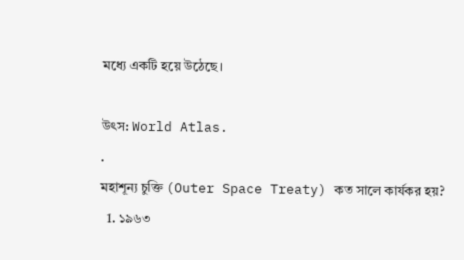মধ্যে একটি হয়ে উঠেছে।

উৎস: World Atlas.
.
মহাশূন্য চুক্তি (Outer Space Treaty) কত সালে কার্যকর হয়?
  1. ১৯৬৩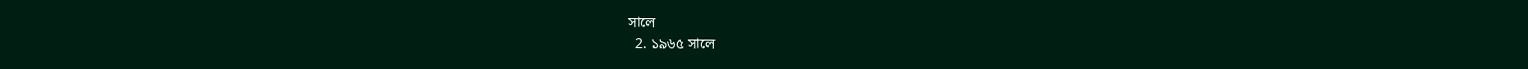সালে
  2. ১৯৬৫ সালে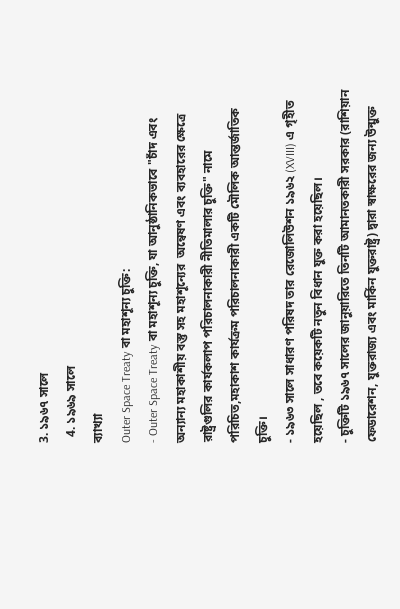3. ১৯৬৭ সালে
  4. ১৯৬৯ সালে
ব্যাখ্যা
Outer Space Treaty বা মহাশূন্য চুক্তি:
- Outer Space Treaty বা মহাশূন্য চুক্তি, যা আনুষ্ঠানিকভাবে "চাঁদ এবং অন্যান্য মহাকাশীয় বস্তু সহ মহাশূন্যের  অন্বেষণ এবং ব্যবহারের ক্ষেত্রে রাষ্ট্রগুলির কার্যকলাপ পরিচালনাকারী নীতিমালার চুক্তি" নামে পরিচিত,মহাকাশ কার্যক্রম পরিচালনাকারী একটি মৌলিক আন্তর্জাতিক চুক্তি।
- ১৯৬৩ সালে সাধারণ পরিষদ তার রেজোলিউশন ১৯৬২ (XVIII) এ গৃহীত হয়েছিল , তবে কয়েকটি নতুন বিধান যুক্ত করা হয়েছিল।
- চুক্তিটি ১৯৬৭ সালের জানুয়ারিতে তিনটি আমানতকারী সরকার (রাশিয়ান ফেডারেশন, যুক্তরাজ্য এবং মার্কিন যুক্তরাষ্ট্র) দ্বারা স্বাক্ষরের জন্য উন্মুক্ত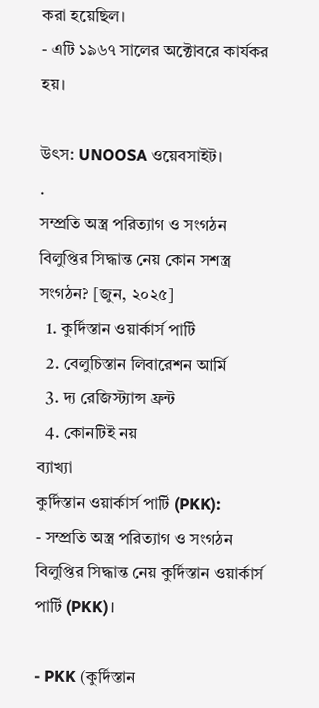করা হয়েছিল।
- এটি ১৯৬৭ সালের অক্টোবরে কার্যকর হয়।

উৎস: UNOOSA ওয়েবসাইট।
.
সম্প্রতি অস্ত্র পরিত্যাগ ও সংগঠন বিলুপ্তির সিদ্ধান্ত নেয় কোন সশস্ত্র সংগঠন? [জুন, ২০২৫]
  1. কুর্দিস্তান ওয়ার্কার্স পার্টি
  2. বেলুচিস্তান লিবারেশন আর্মি
  3. দ্য রেজিস্ট্যান্স ফ্রন্ট
  4. কোনটিই নয়
ব্যাখ্যা
কুর্দিস্তান ওয়ার্কার্স পার্টি (PKK):
- সম্প্রতি অস্ত্র পরিত্যাগ ও সংগঠন বিলুপ্তির সিদ্ধান্ত নেয় কুর্দিস্তান ওয়ার্কার্স পার্টি (PKK)।

- PKK (কুর্দিস্তান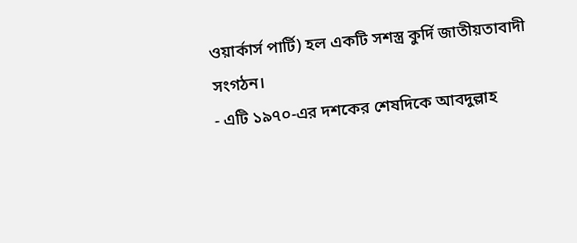ওয়ার্কার্স পার্টি) হল একটি সশস্ত্র কুর্দি জাতীয়তাবাদী সংগঠন।
- এটি ১৯৭০-এর দশকের শেষদিকে আবদুল্লাহ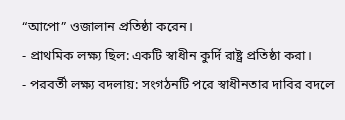“আপো” ওজালান প্রতিষ্ঠা করেন।
- প্রাথমিক লক্ষ্য ছিল: একটি স্বাধীন কুর্দি রাষ্ট্র প্রতিষ্ঠা করা।
- পরবর্তী লক্ষ্য বদলায়: সংগঠনটি পরে স্বাধীনতার দাবির বদলে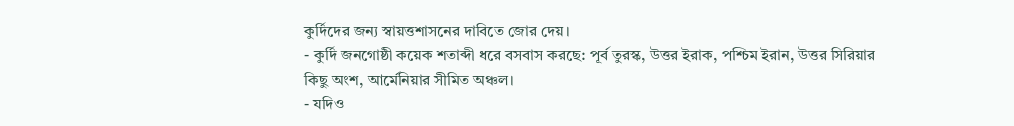কুর্দিদের জন্য স্বায়ত্তশাসনের দাবিতে জোর দেয়।
- কুর্দি জনগোষ্ঠী কয়েক শতাব্দী ধরে বসবাস করছে: পূর্ব তুরস্ক, উত্তর ইরাক, পশ্চিম ইরান, উত্তর সিরিয়ার কিছু অংশ, আর্মেনিয়ার সীমিত অঞ্চল।
- যদিও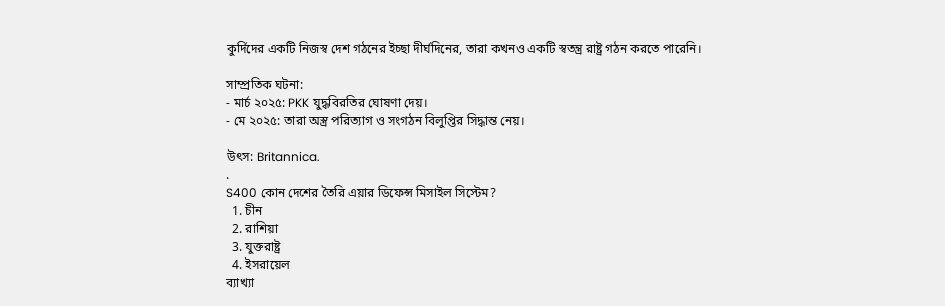কুর্দিদের একটি নিজস্ব দেশ গঠনের ইচ্ছা দীর্ঘদিনের, তারা কখনও একটি স্বতন্ত্র রাষ্ট্র গঠন করতে পারেনি।

সাম্প্রতিক ঘটনা:
- মার্চ ২০২৫: PKK যুদ্ধবিরতির ঘোষণা দেয়।
- মে ২০২৫: তারা অস্ত্র পরিত্যাগ ও সংগঠন বিলুপ্তির সিদ্ধান্ত নেয়।

উৎস: Britannica.
.
S400 কোন দেশের তৈরি এয়ার ডিফেন্স মিসাইল সিস্টেম?
  1. চীন
  2. রাশিয়া
  3. যুক্তরাষ্ট্র
  4. ইসরায়েল
ব্যাখ্যা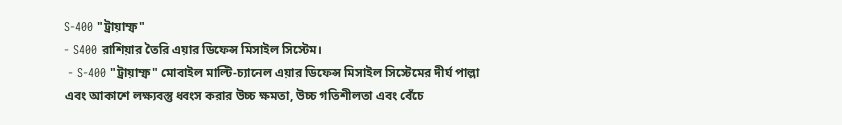S-400 "ট্রায়াম্ফ"
- S400 রাশিয়ার তৈরি এয়ার ডিফেন্স মিসাইল সিস্টেম।
 - S-400 "ট্রায়াম্ফ" মোবাইল মাল্টি-চ্যানেল এয়ার ডিফেন্স মিসাইল সিস্টেমের দীর্ঘ পাল্লা এবং আকাশে লক্ষ্যবস্তু ধ্বংস করার উচ্চ ক্ষমতা, উচ্চ গতিশীলতা এবং বেঁচে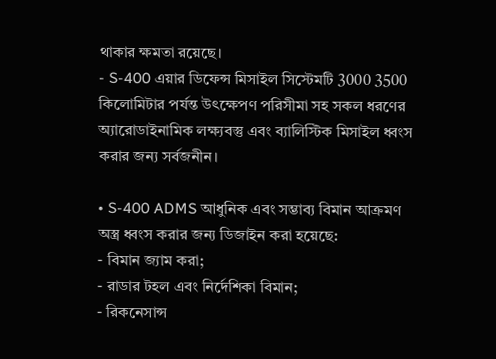থাকার ক্ষমতা রয়েছে।
- S-400 এয়ার ডিফেন্স মিসাইল সিস্টেমটি 3000 3500 কিলোমিটার পর্যন্ত উৎক্ষেপণ পরিসীমা সহ সকল ধরণের অ্যারোডাইনামিক লক্ষ্যবস্তু এবং ব্যালিস্টিক মিসাইল ধ্বংস করার জন্য সর্বজনীন।

• S-400 ADMS আধুনিক এবং সম্ভাব্য বিমান আক্রমণ অস্ত্র ধ্বংস করার জন্য ডিজাইন করা হয়েছে:
- বিমান জ্যাম করা;
- রাডার টহল এবং নির্দেশিকা বিমান;
- রিকনেসান্স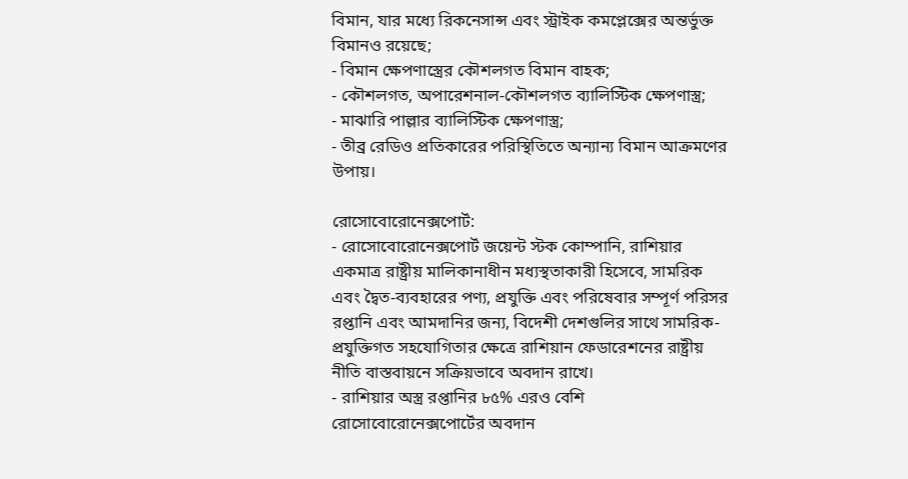বিমান, যার মধ্যে রিকনেসান্স এবং স্ট্রাইক কমপ্লেক্সের অন্তর্ভুক্ত বিমানও রয়েছে;
- বিমান ক্ষেপণাস্ত্রের কৌশলগত বিমান বাহক;
- কৌশলগত, অপারেশনাল-কৌশলগত ব্যালিস্টিক ক্ষেপণাস্ত্র;
- মাঝারি পাল্লার ব্যালিস্টিক ক্ষেপণাস্ত্র;
- তীব্র রেডিও প্রতিকারের পরিস্থিতিতে অন্যান্য বিমান আক্রমণের উপায়।

রোসোবোরোনেক্সপোর্ট:
- রোসোবোরোনেক্সপোর্ট জয়েন্ট স্টক কোম্পানি, রাশিয়ার একমাত্র রাষ্ট্রীয় মালিকানাধীন মধ্যস্থতাকারী হিসেবে, সামরিক এবং দ্বৈত-ব্যবহারের পণ্য, প্রযুক্তি এবং পরিষেবার সম্পূর্ণ পরিসর রপ্তানি এবং আমদানির জন্য, বিদেশী দেশগুলির সাথে সামরিক-প্রযুক্তিগত সহযোগিতার ক্ষেত্রে রাশিয়ান ফেডারেশনের রাষ্ট্রীয় নীতি বাস্তবায়নে সক্রিয়ভাবে অবদান রাখে।
- রাশিয়ার অস্ত্র রপ্তানির ৮৫% এরও বেশি রোসোবোরোনেক্সপোর্টের অবদান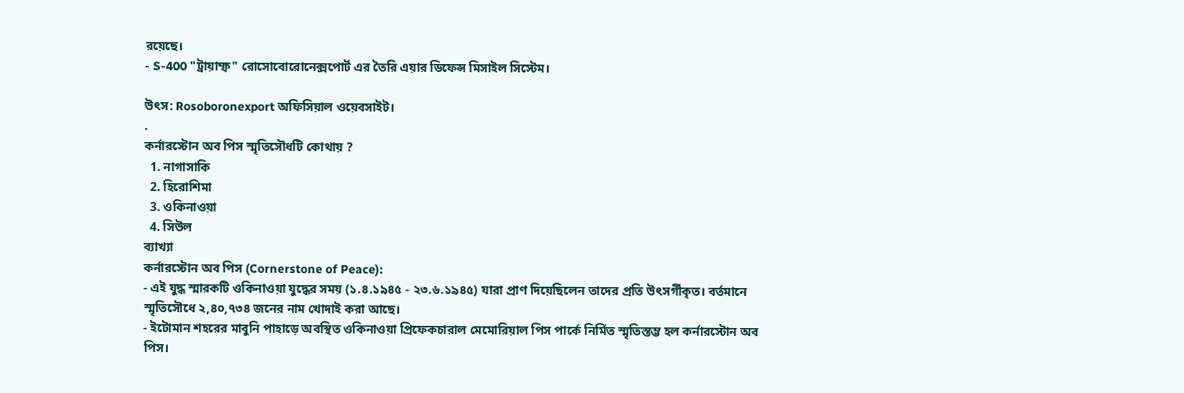রয়েছে।
- S-400 "ট্রায়াম্ফ" রোসোবোরোনেক্সপোর্ট এর তৈরি এয়ার ডিফেন্স মিসাইল সিস্টেম।

উৎস: Rosoboronexport অফিসিয়াল ওয়েবসাইট।
.
কর্নারস্টোন অব পিস স্মৃতিসৌধটি কোথায় ?
  1. নাগাসাকি
  2. হিরোশিমা
  3. ওকিনাওয়া
  4. সিউল
ব্যাখ্যা
কর্নারস্টোন অব পিস (Cornerstone of Peace):
- এই যুদ্ধ স্মারকটি ওকিনাওয়া যুদ্ধের সময় (১.৪.১৯৪৫ - ২৩.৬.১৯৪৫) যারা প্রাণ দিয়েছিলেন তাদের প্রতি উৎসর্গীকৃত। বর্তমানে স্মৃতিসৌধে ২,৪০,৭৩৪ জনের নাম খোদাই করা আছে।
- ইটোমান শহরের মাবুনি পাহাড়ে অবস্থিত ওকিনাওয়া প্রিফেকচারাল মেমোরিয়াল পিস পার্কে নির্মিত স্মৃতিস্তম্ভ হল কর্নারস্টোন অব পিস।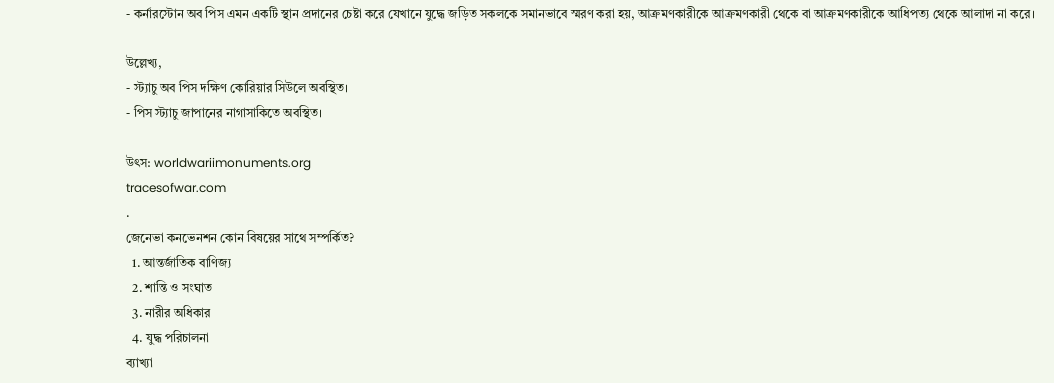- কর্নারস্টোন অব পিস এমন একটি স্থান প্রদানের চেষ্টা করে যেখানে যুদ্ধে জড়িত সকলকে সমানভাবে স্মরণ করা হয়, আক্রমণকারীকে আক্রমণকারী থেকে বা আক্রমণকারীকে আধিপত্য থেকে আলাদা না করে।

উল্লেখ্য,
- স্ট্যাচু অব পিস দক্ষিণ কোরিয়ার সিউলে অবস্থিত।
- পিস স্ট্যাচু জাপানের নাগাসাকিতে অবস্থিত।

উৎস: worldwariimonuments.org
tracesofwar.com
.
জেনেভা কনভেনশন কোন বিষয়ের সাথে সম্পর্কিত?
  1. আন্তর্জাতিক বাণিজ্য
  2. শান্তি ও সংঘাত
  3. নারীর অধিকার
  4. যুদ্ধ পরিচালনা
ব্যাখ্যা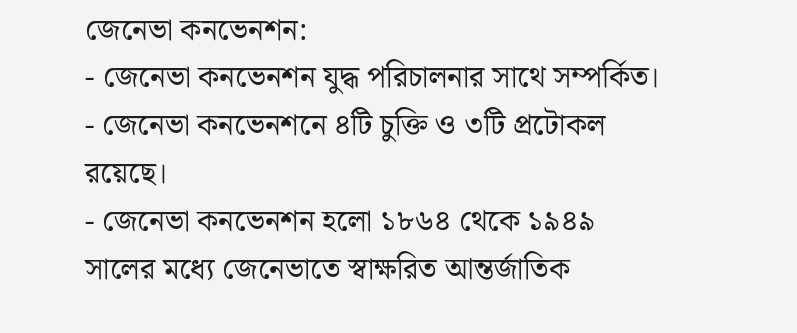জেনেভা কনভেনশন:
- জেনেভা কনভেনশন যুদ্ধ পরিচালনার সাথে সম্পর্কিত।
- জেনেভা কনভেনশনে ৪টি চুক্তি ও ৩টি প্রটোকল রয়েছে।
- জেনেভা কনভেনশন হলো ১৮৬৪ থেকে ১৯৪৯ সালের মধ্যে জেনেভাতে স্বাক্ষরিত আন্তর্জাতিক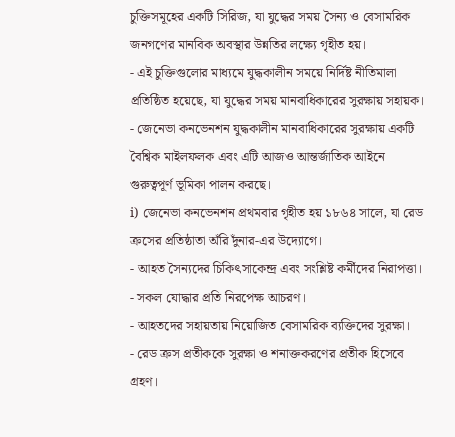চুক্তিসমূহের একটি সিরিজ, যা যুদ্ধের সময় সৈন্য ও বেসামরিক জনগণের মানবিক অবস্থার উন্নতির লক্ষ্যে গৃহীত হয়।
- এই চুক্তিগুলোর মাধ্যমে যুদ্ধকালীন সময়ে নির্দিষ্ট নীতিমালা প্রতিষ্ঠিত হয়েছে, যা যুদ্ধের সময় মানবাধিকারের সুরক্ষায় সহায়ক।
- জেনেভা কনভেনশন যুদ্ধকালীন মানবাধিকারের সুরক্ষায় একটি বৈশ্বিক মাইলফলক এবং এটি আজও আন্তর্জাতিক আইনে গুরুত্বপূর্ণ ভূমিকা পালন করছে।
i) জেনেভা কনভেনশন প্রথমবার গৃহীত হয় ১৮৬৪ সালে, যা রেড ক্রসের প্রতিষ্ঠাতা অঁরি দুঁনার-এর উদ্যোগে।
- আহত সৈন্যদের চিকিৎসাকেন্দ্র এবং সংশ্লিষ্ট কর্মীদের নিরাপত্তা।
- সকল যোদ্ধার প্রতি নিরপেক্ষ আচরণ।
- আহতদের সহায়তায় নিয়োজিত বেসামরিক ব্যক্তিদের সুরক্ষা।
- রেড ক্রস প্রতীককে সুরক্ষা ও শনাক্তকরণের প্রতীক হিসেবে গ্রহণ।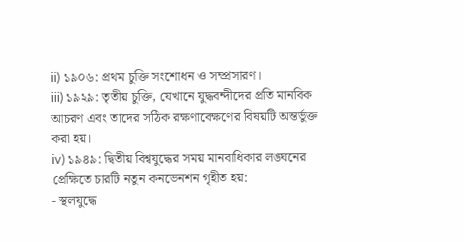ii) ১৯০৬: প্রথম চুক্তি সংশোধন ও সম্প্রসারণ।
iii) ১৯২৯: তৃতীয় চুক্তি, যেখানে যুদ্ধবন্দীদের প্রতি মানবিক আচরণ এবং তাদের সঠিক রক্ষণাবেক্ষণের বিষয়টি অন্তর্ভুক্ত করা হয়।
iv) ১৯৪৯: দ্বিতীয় বিশ্বযুদ্ধের সময় মানবাধিকার লঙ্ঘনের প্রেক্ষিতে চারটি নতুন কনভেনশন গৃহীত হয়:
- স্থলযুদ্ধে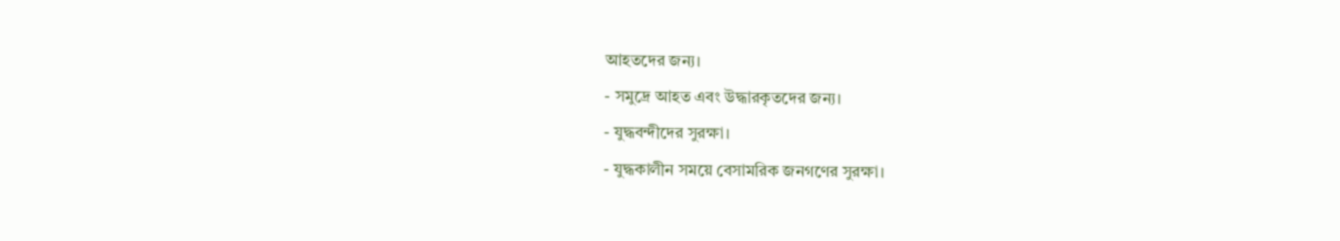আহতদের জন্য।
- সমুদ্রে আহত এবং উদ্ধারকৃতদের জন্য।
- যুদ্ধবন্দীদের সুরক্ষা।
- যুদ্ধকালীন সময়ে বেসামরিক জনগণের সুরক্ষা।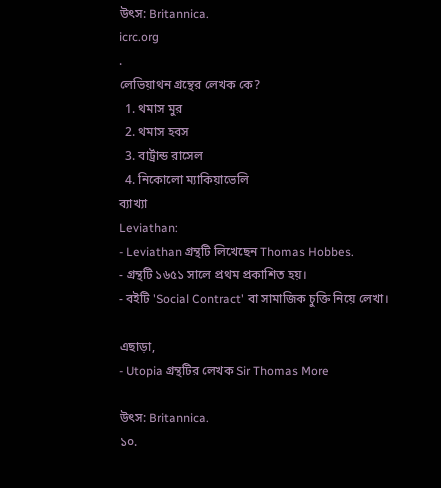উৎস: Britannica.
icrc.org
.
লেভিয়াথন গ্রন্থের লেখক কে?
  1. থমাস মুর
  2. থমাস হবস
  3. বার্ট্রান্ড রাসেল
  4. নিকোলো ম্যাকিয়াভেলি
ব্যাখ্যা
Leviathan:
- Leviathan গ্রন্থটি লিখেছেন Thomas Hobbes.
- গ্রন্থটি ১৬৫১ সালে প্রথম প্রকাশিত হয়।
- বইটি 'Social Contract' বা সামাজিক চুক্তি নিয়ে লেখা।

এছাড়া,
- Utopia গ্রন্থটির লেখক Sir Thomas More

উৎস: Britannica.
১০.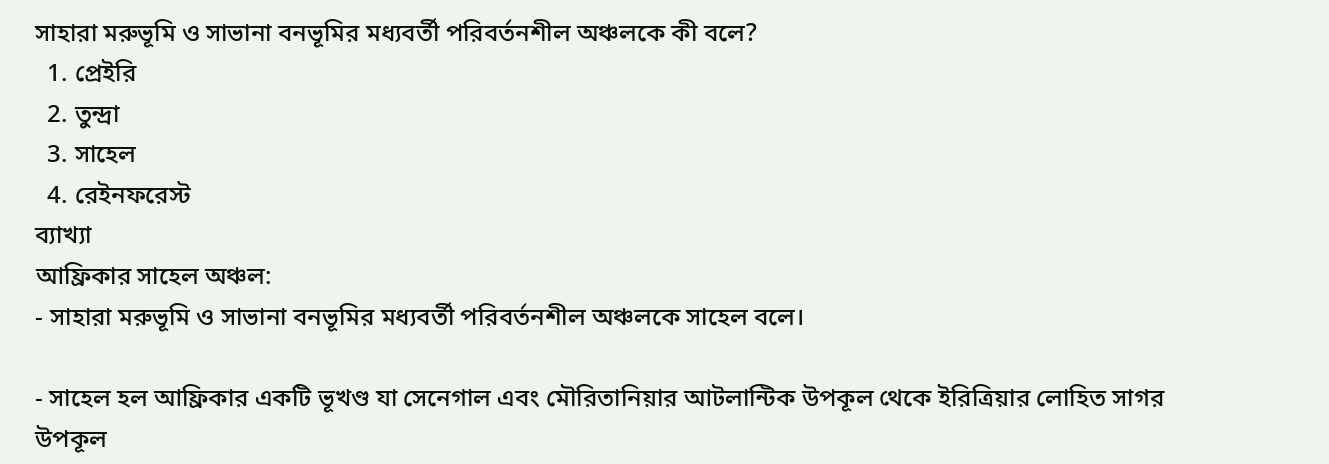সাহারা মরুভূমি ও সাভানা বনভূমির মধ্যবর্তী পরিবর্তনশীল অঞ্চলকে কী বলে?
  1. প্রেইরি
  2. তুন্দ্রা
  3. সাহেল
  4. রেইনফরেস্ট
ব্যাখ্যা
আফ্রিকার সাহেল অঞ্চল:
- সাহারা মরুভূমি ও সাভানা বনভূমির মধ্যবর্তী পরিবর্তনশীল অঞ্চলকে সাহেল বলে।

- সাহেল হল আফ্রিকার একটি ভূখণ্ড যা সেনেগাল এবং মৌরিতানিয়ার আটলান্টিক উপকূল থেকে ইরিত্রিয়ার লোহিত সাগর উপকূল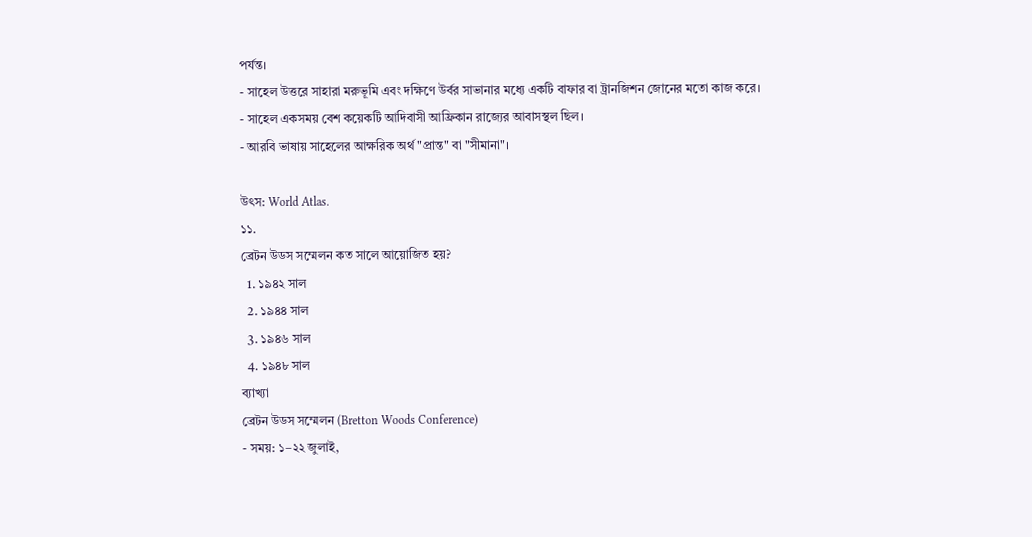পর্যন্ত।
- সাহেল উত্তরে সাহারা মরুভূমি এবং দক্ষিণে উর্বর সাভানার মধ্যে একটি বাফার বা ট্রানজিশন জোনের মতো কাজ করে।
- সাহেল একসময় বেশ কয়েকটি আদিবাসী আফ্রিকান রাজ্যের আবাসস্থল ছিল।
- আরবি ভাষায় সাহেলের আক্ষরিক অর্থ "প্রান্ত" বা "সীমানা"।

উৎস: World Atlas.
১১.
ব্রেটন উডস সম্মেলন কত সালে আয়োজিত হয়?
  1. ১৯৪২ সাল
  2. ১৯৪৪ সাল
  3. ১৯৪৬ সাল
  4. ১৯৪৮ সাল
ব্যাখ্যা
ব্রেটন উডস সম্মেলন (Bretton Woods Conference)
- সময়: ১–২২ জুলাই,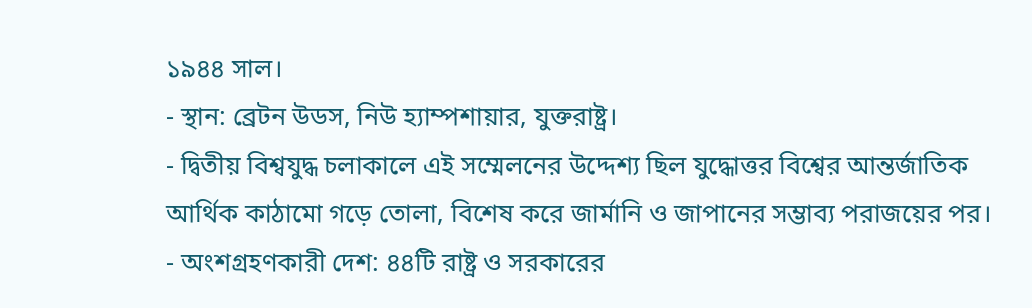১৯৪৪ সাল।
- স্থান: ব্রেটন উডস, নিউ হ্যাম্পশায়ার, যুক্তরাষ্ট্র।
- দ্বিতীয় বিশ্বযুদ্ধ চলাকালে এই সম্মেলনের উদ্দেশ্য ছিল যুদ্ধোত্তর বিশ্বের আন্তর্জাতিক আর্থিক কাঠামো গড়ে তোলা, বিশেষ করে জার্মানি ও জাপানের সম্ভাব্য পরাজয়ের পর।
- অংশগ্রহণকারী দেশ: ৪৪টি রাষ্ট্র ও সরকারের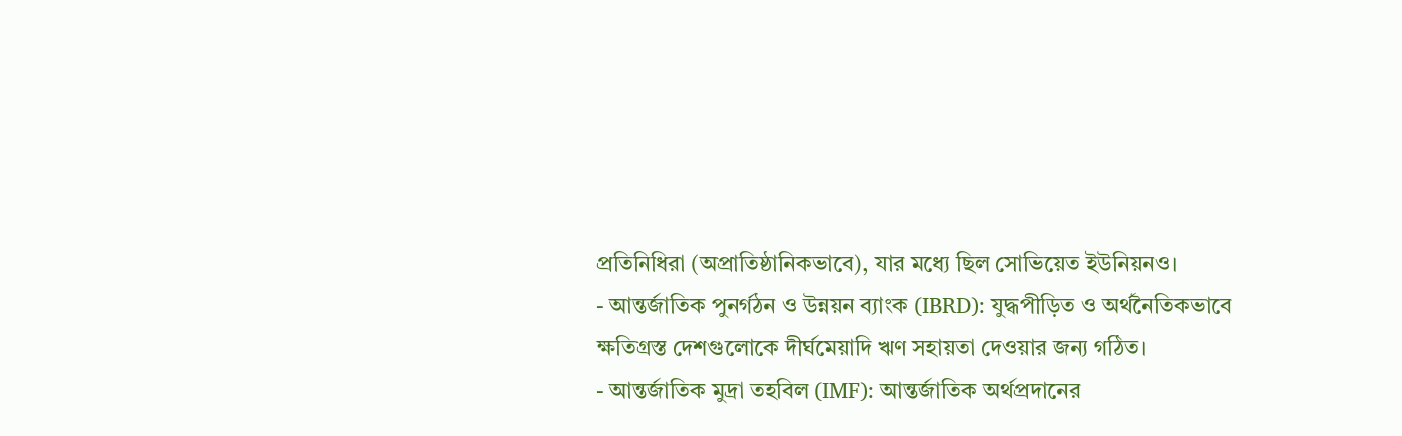প্রতিনিধিরা (অপ্রাতিষ্ঠানিকভাবে), যার মধ্যে ছিল সোভিয়েত ইউনিয়নও।
- আন্তর্জাতিক পুনর্গঠন ও উন্নয়ন ব্যাংক (IBRD): যুদ্ধপীড়িত ও অর্থনৈতিকভাবে ক্ষতিগ্রস্ত দেশগুলোকে দীর্ঘমেয়াদি ঋণ সহায়তা দেওয়ার জন্য গঠিত।
- আন্তর্জাতিক মুদ্রা তহবিল (IMF): আন্তর্জাতিক অর্থপ্রদানের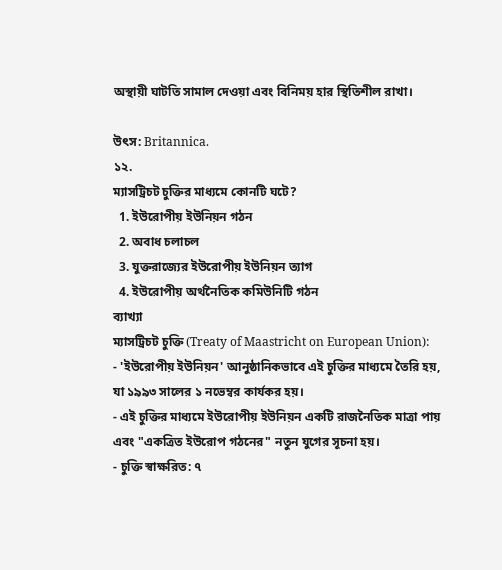অস্থায়ী ঘাটতি সামাল দেওয়া এবং বিনিময় হার স্থিতিশীল রাখা।

উৎস: Britannica.
১২.
ম্যাসট্রিচট চুক্তির মাধ্যমে কোনটি ঘটে?
  1. ইউরোপীয় ইউনিয়ন গঠন
  2. অবাধ চলাচল
  3. যুক্তরাজ্যের ইউরোপীয় ইউনিয়ন ত্যাগ
  4. ইউরোপীয় অর্থনৈতিক কমিউনিটি গঠন
ব্যাখ্যা
ম্যাসট্রিচট চুক্তি (Treaty of Maastricht on European Union):
- 'ইউরোপীয় ইউনিয়ন' আনুষ্ঠানিকভাবে এই চুক্তির মাধ্যমে তৈরি হয়, যা ১৯৯৩ সালের ১ নভেম্বর কার্যকর হয়।
- এই চুক্তির মাধ্যমে ইউরোপীয় ইউনিয়ন একটি রাজনৈতিক মাত্রা পায় এবং "একত্রিত ইউরোপ গঠনের" নতুন যুগের সূচনা হয়।
- চুক্তি স্বাক্ষরিত: ৭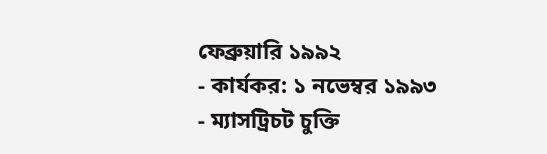ফেব্রুয়ারি ১৯৯২
- কার্যকর: ১ নভেম্বর ১৯৯৩
- ম্যাসট্রিচট চুক্তি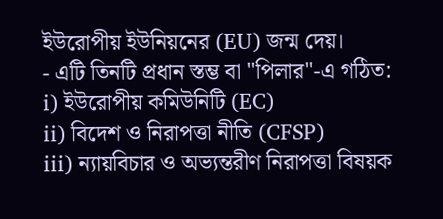ইউরোপীয় ইউনিয়নের (EU) জন্ম দেয়।
- এটি তিনটি প্রধান স্তম্ভ বা "পিলার"-এ গঠিত:
i) ইউরোপীয় কমিউনিটি (EC)
ii) বিদেশ ও নিরাপত্তা নীতি (CFSP)
iii) ন্যায়বিচার ও অভ্যন্তরীণ নিরাপত্তা বিষয়ক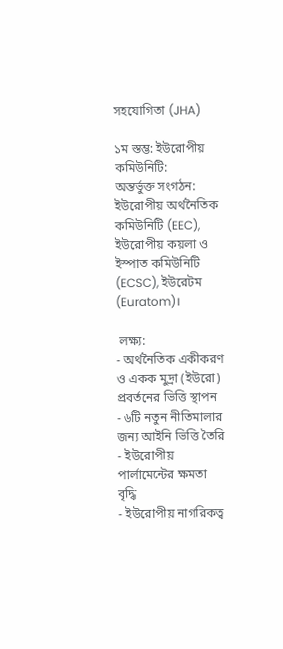সহযোগিতা (JHA)

১ম স্তম্ভ: ইউরোপীয় কমিউনিটি:
অন্তর্ভুক্ত সংগঠন: ইউরোপীয় অর্থনৈতিক কমিউনিটি (EEC), ইউরোপীয় কয়লা ও ইস্পাত কমিউনিটি (ECSC), ইউরেটম (Euratom)।

 লক্ষ্য:
- অর্থনৈতিক একীকরণ ও একক মুদ্রা (ইউরো) প্রবর্তনের ভিত্তি স্থাপন
- ৬টি নতুন নীতিমালার জন্য আইনি ভিত্তি তৈরি
- ইউরোপীয় পার্লামেন্টের ক্ষমতা বৃদ্ধি
- ইউরোপীয় নাগরিকত্ব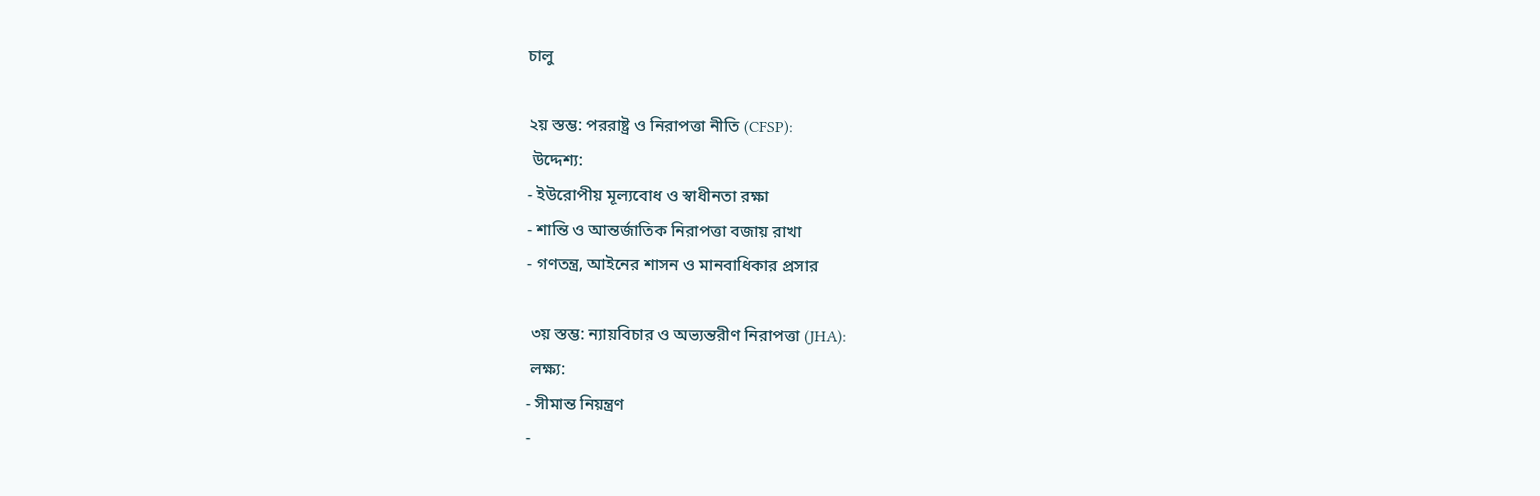চালু

২য় স্তম্ভ: পররাষ্ট্র ও নিরাপত্তা নীতি (CFSP):
 উদ্দেশ্য:
- ইউরোপীয় মূল্যবোধ ও স্বাধীনতা রক্ষা
- শান্তি ও আন্তর্জাতিক নিরাপত্তা বজায় রাখা
- গণতন্ত্র, আইনের শাসন ও মানবাধিকার প্রসার

 ৩য় স্তম্ভ: ন্যায়বিচার ও অভ্যন্তরীণ নিরাপত্তা (JHA):
 লক্ষ্য:
- সীমান্ত নিয়ন্ত্রণ
-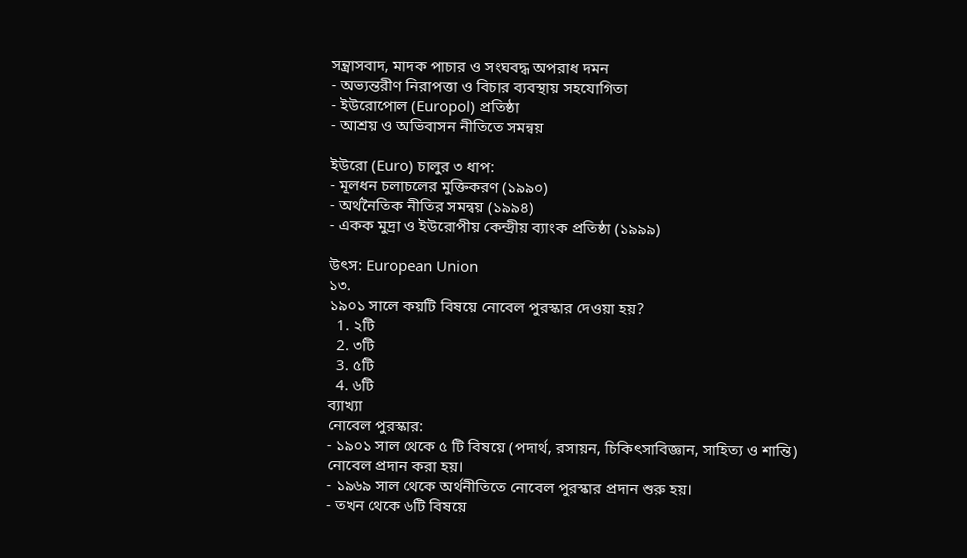সন্ত্রাসবাদ, মাদক পাচার ও সংঘবদ্ধ অপরাধ দমন
- অভ্যন্তরীণ নিরাপত্তা ও বিচার ব্যবস্থায় সহযোগিতা
- ইউরোপোল (Europol) প্রতিষ্ঠা
- আশ্রয় ও অভিবাসন নীতিতে সমন্বয়

ইউরো (Euro) চালুর ৩ ধাপ:
- মূলধন চলাচলের মুক্তিকরণ (১৯৯০)
- অর্থনৈতিক নীতির সমন্বয় (১৯৯৪)
- একক মুদ্রা ও ইউরোপীয় কেন্দ্রীয় ব্যাংক প্রতিষ্ঠা (১৯৯৯)

উৎস: European Union
১৩.
১৯০১ সালে কয়টি বিষয়ে নোবেল পুরস্কার দেওয়া হয়?
  1. ২টি
  2. ৩টি
  3. ৫টি
  4. ৬টি
ব্যাখ্যা
নোবেল পুরস্কার:
- ১৯০১ সাল থেকে ৫ টি বিষয়ে (পদার্থ, রসায়ন, চিকিৎসাবিজ্ঞান, সাহিত্য ও শান্তি) নোবেল প্রদান করা হয়।
- ১৯৬৯ সাল থেকে অর্থনীতিতে নোবেল পুরস্কার প্রদান শুরু হয়।
- তখন থেকে ৬টি বিষয়ে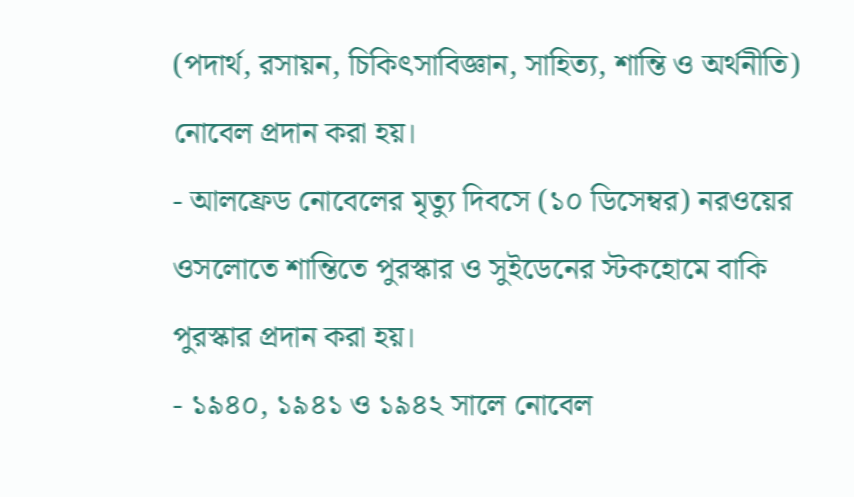(পদার্থ, রসায়ন, চিকিৎসাবিজ্ঞান, সাহিত্য, শান্তি ও অর্থনীতি) নোবেল প্রদান করা হয়।
- আলফ্রেড নোবেলের মৃত্যু দিবসে (১০ ডিসেম্বর) নরওয়ের ওসলোতে শান্তিতে পুরস্কার ও সুইডেনের স্টকহোমে বাকি পুরস্কার প্রদান করা হয়।
- ১৯৪০, ১৯৪১ ও ১৯৪২ সালে নোবেল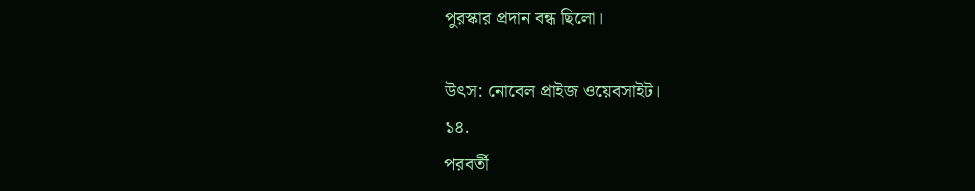পুরস্কার প্রদান বন্ধ ছিলো।

উৎস: নোবেল প্রাইজ ওয়েবসাইট।
১৪.
পরবর্তী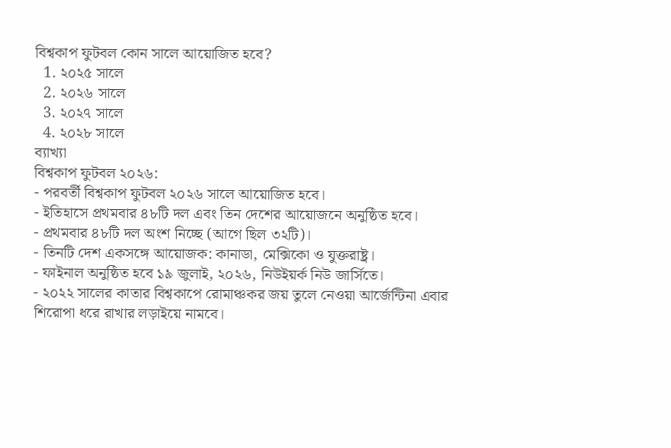বিশ্বকাপ ফুটবল কোন সালে আয়োজিত হবে?
  1. ২০২৫ সালে
  2. ২০২৬ সালে
  3. ২০২৭ সালে
  4. ২০২৮ সালে
ব্যাখ্যা
বিশ্বকাপ ফুটবল ২০২৬:
- পরবর্তী বিশ্বকাপ ফুটবল ২০২৬ সালে আয়োজিত হবে।
- ইতিহাসে প্রথমবার ৪৮টি দল এবং তিন দেশের আয়োজনে অনুষ্ঠিত হবে।
- প্রথমবার ৪৮টি দল অংশ নিচ্ছে (আগে ছিল ৩২টি)।
- তিনটি দেশ একসঙ্গে আয়োজক: কানাডা, মেক্সিকো ও যুক্তরাষ্ট্র।
- ফাইনাল অনুষ্ঠিত হবে ১৯ জুলাই, ২০২৬, নিউইয়র্ক নিউ জার্সিতে।
- ২০২২ সালের কাতার বিশ্বকাপে রোমাঞ্চকর জয় তুলে নেওয়া আর্জেন্টিনা এবার শিরোপা ধরে রাখার লড়াইয়ে নামবে।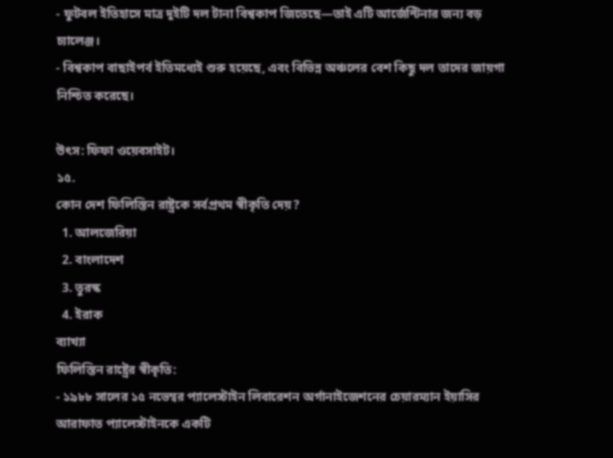- ফুটবল ইতিহাসে মাত্র দুইটি দল টানা বিশ্বকাপ জিতেছে—তাই এটি আর্জেন্টিনার জন্য বড় চ্যালেঞ্জ।
- বিশ্বকাপ বাছাইপর্ব ইতিমধ্যেই শুরু হয়েছে, এবং বিভিন্ন অঞ্চলের বেশ কিছু দল তাদের জায়গা নিশ্চিত করেছে।

উৎস: ফিফা ওয়েবসাইট।
১৫.
কোন দেশ ফিলিস্তিন রাষ্ট্রকে সর্বপ্রথম স্বীকৃতি দেয়?
  1. আলজেরিয়া
  2. বাংলাদেশ
  3. তুরস্ক
  4. ইরাক
ব্যাখ্যা
ফিলিস্তিন রাষ্ট্রের স্বীকৃতি:
- ১৯৮৮ সালের ১৫ নভেম্বর প্যালেস্টাইন লিবারেশন অর্গানাইজেশনের চেয়ারম্যান ইয়াসির আরাফাত প্যালেস্টাইনকে একটি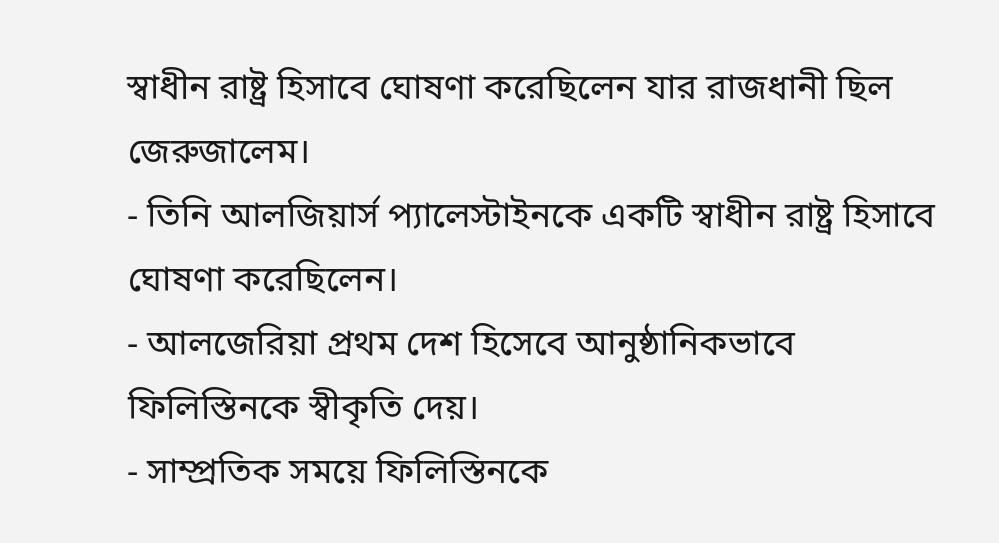স্বাধীন রাষ্ট্র হিসাবে ঘোষণা করেছিলেন যার রাজধানী ছিল জেরুজালেম।
- তিনি আলজিয়ার্স প্যালেস্টাইনকে একটি স্বাধীন রাষ্ট্র হিসাবে ঘোষণা করেছিলেন।
- আলজেরিয়া প্রথম দেশ হিসেবে আনুষ্ঠানিকভাবে ফিলিস্তিনকে স্বীকৃতি দেয়।
- সাম্প্রতিক সময়ে ফিলিস্তিনকে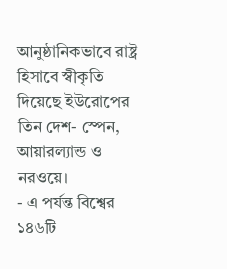আনুষ্ঠানিকভাবে রাষ্ট্র হিসাবে স্বীকৃতি দিয়েছে ইউরোপের তিন দেশ- স্পেন, আয়ারল্যান্ড ও নরওয়ে।
- এ পর্যন্ত বিশ্বের ১৪৬টি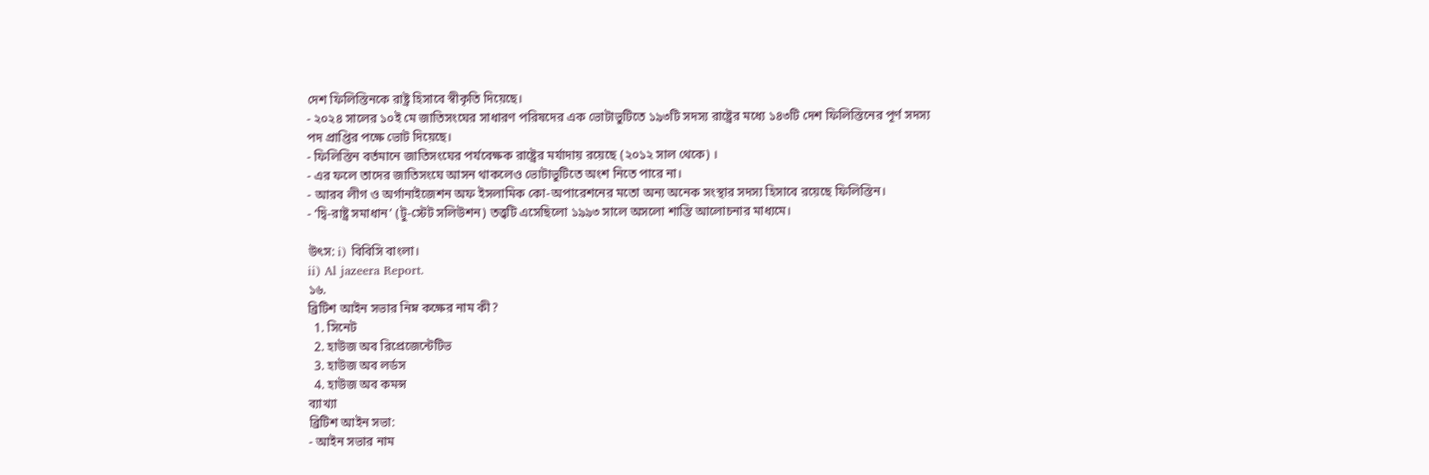দেশ ফিলিস্তিনকে রাষ্ট্র হিসাবে স্বীকৃতি দিয়েছে।
- ২০২৪ সালের ১০ই মে জাতিসংঘের সাধারণ পরিষদের এক ভোটাভুটিতে ১৯৩টি সদস্য রাষ্ট্রের মধ্যে ১৪৩টি দেশ ফিলিস্তিনের পূর্ণ সদস্য পদ প্রাপ্তির পক্ষে ভোট দিয়েছে।
- ফিলিস্তিন বর্তমানে জাতিসংঘের পর্যবেক্ষক রাষ্ট্রের মর্যাদায় রয়েছে (২০১২ সাল থেকে) ।
- এর ফলে তাদের জাতিসংঘে আসন থাকলেও ভোটাভুটিতে অংশ নিতে পারে না।
- আরব লীগ ও অর্গানাইজেশন অফ ইসলামিক কো-অপারেশনের মতো অন্য অনেক সংস্থার সদস্য হিসাবে রয়েছে ফিলিস্তিন।
- ‘দ্বি-রাষ্ট্র সমাধান’ (টু-স্টেট সলিউশন) তত্ত্বটি এসেছিলো ১৯৯৩ সালে অসলো শান্তি আলোচনার মাধ্যমে।

উৎস: i) বিবিসি বাংলা।
ii) Al jazeera Report.
১৬.
ব্রিটিশ আইন সভার নিম্ন কক্ষের নাম কী?
  1. সিনেট
  2. হাউজ অব রিপ্রেজেন্টেটিভ
  3. হাউজ অব লর্ডস
  4. হাউজ অব কমন্স
ব্যাখ্যা
ব্রিটিশ আইন সভা:
- আইন সভার নাম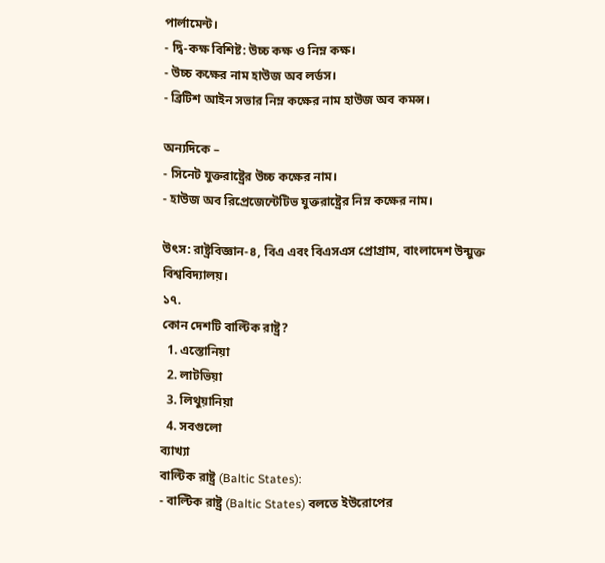পার্লামেন্ট।
- দ্বি-কক্ষ বিশিষ্ট: উচ্চ কক্ষ ও নিম্ন কক্ষ।
- উচ্চ কক্ষের নাম হাউজ অব লর্ডস।
- ব্রিটিশ আইন সভার নিম্ন কক্ষের নাম হাউজ অব কমন্স।

অন্যদিকে –
- সিনেট যুক্তরাষ্ট্রের উচ্চ কক্ষের নাম।
- হাউজ অব রিপ্রেজেন্টেটিভ যুক্তরাষ্ট্রের নিম্ন কক্ষের নাম।

উৎস: রাষ্ট্রবিজ্ঞান-৪, বিএ এবং বিএসএস প্রোগ্রাম, বাংলাদেশ উন্মুক্ত বিশ্ববিদ্যালয়।
১৭.
কোন দেশটি বাল্টিক রাষ্ট্র?
  1. এস্তোনিয়া
  2. লাটভিয়া
  3. লিথুয়ানিয়া
  4. সবগুলো
ব্যাখ্যা
বাল্টিক রাষ্ট্র (Baltic States):
- বাল্টিক রাষ্ট্র (Baltic States) বলতে ইউরোপের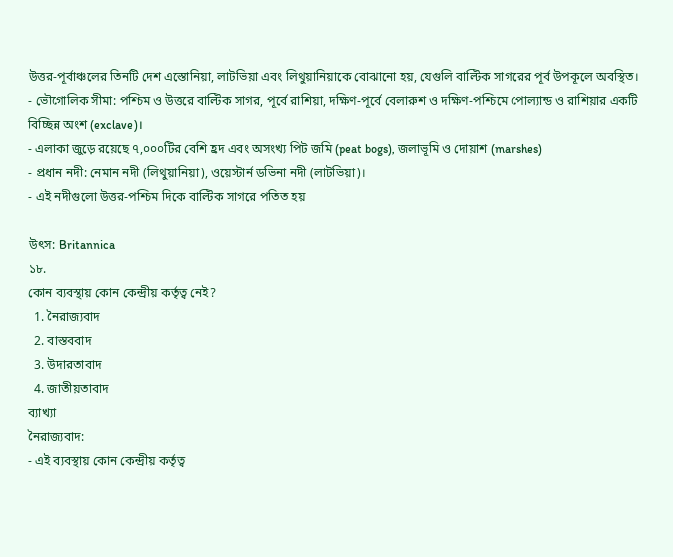উত্তর-পূর্বাঞ্চলের তিনটি দেশ এস্তোনিয়া, লাটভিয়া এবং লিথুয়ানিয়াকে বোঝানো হয়, যেগুলি বাল্টিক সাগরের পূর্ব উপকূলে অবস্থিত।
- ভৌগোলিক সীমা: পশ্চিম ও উত্তরে বাল্টিক সাগর, পূর্বে রাশিয়া, দক্ষিণ-পূর্বে বেলারুশ ও দক্ষিণ-পশ্চিমে পোল্যান্ড ও রাশিয়ার একটি বিচ্ছিন্ন অংশ (exclave)।
- এলাকা জুড়ে রয়েছে ৭,০০০টির বেশি হ্রদ এবং অসংখ্য পিট জমি (peat bogs), জলাভূমি ও দোয়াশ (marshes)
- প্রধান নদী: নেমান নদী (লিথুয়ানিয়া), ওয়েস্টার্ন ডভিনা নদী (লাটভিয়া)।
- এই নদীগুলো উত্তর-পশ্চিম দিকে বাল্টিক সাগরে পতিত হয়

উৎস: Britannica
১৮.
কোন ব্যবস্থায় কোন কেন্দ্রীয় কর্তৃত্ব নেই?
  1. নৈরাজ্যবাদ
  2. বাস্তববাদ
  3. উদারতাবাদ
  4. জাতীয়তাবাদ
ব্যাখ্যা
নৈরাজ্যবাদ:
- এই ব্যবস্থায় কোন কেন্দ্রীয় কর্তৃত্ব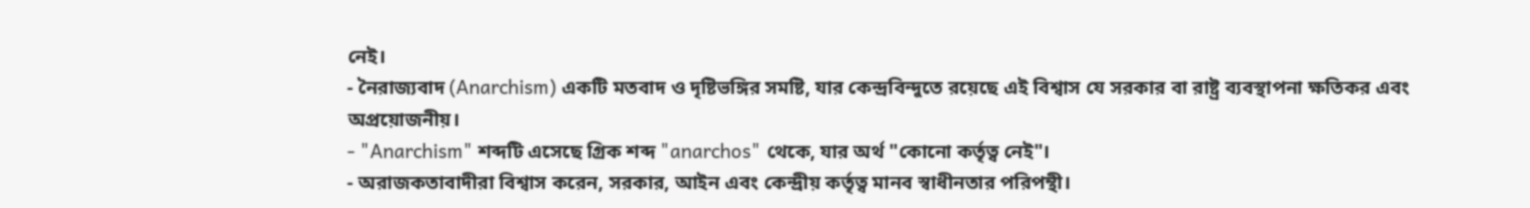নেই।
- নৈরাজ্যবাদ (Anarchism) একটি মতবাদ ও দৃষ্টিভঙ্গির সমষ্টি, যার কেন্দ্রবিন্দুতে রয়েছে এই বিশ্বাস যে সরকার বা রাষ্ট্র ব্যবস্থাপনা ক্ষতিকর এবং অপ্রয়োজনীয়।
- "Anarchism" শব্দটি এসেছে গ্রিক শব্দ "anarchos" থেকে, যার অর্থ "কোনো কর্তৃত্ব নেই"।
- অরাজকতাবাদীরা বিশ্বাস করেন, সরকার, আইন এবং কেন্দ্রীয় কর্তৃত্ব মানব স্বাধীনতার পরিপন্থী।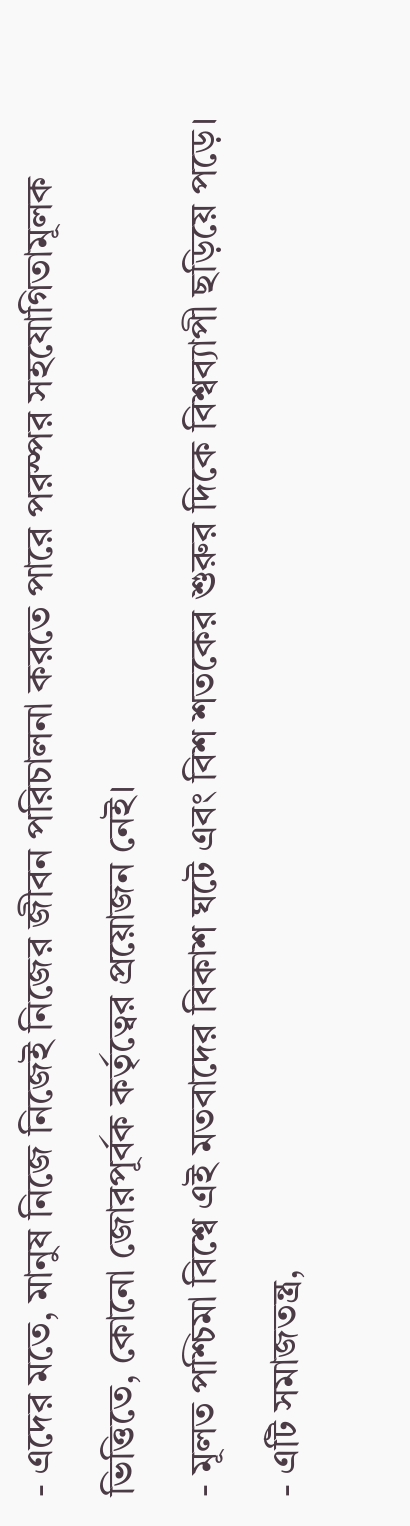- এদের মতে, মানুষ নিজে নিজেই নিজের জীবন পরিচালনা করতে পারে পরস্পর সহযোগিতামূলক ভিত্তিতে, কোনো জোরপূর্বক কর্তৃত্বের প্রয়োজন নেই।
- মূলত পশ্চিমা বিশ্বে এই মতবাদের বিকাশ ঘটে এবং বিশ শতকের শুরুর দিকে বিশ্বব্যাপী ছড়িয়ে পড়ে।
- এটি সমাজতন্ত্র,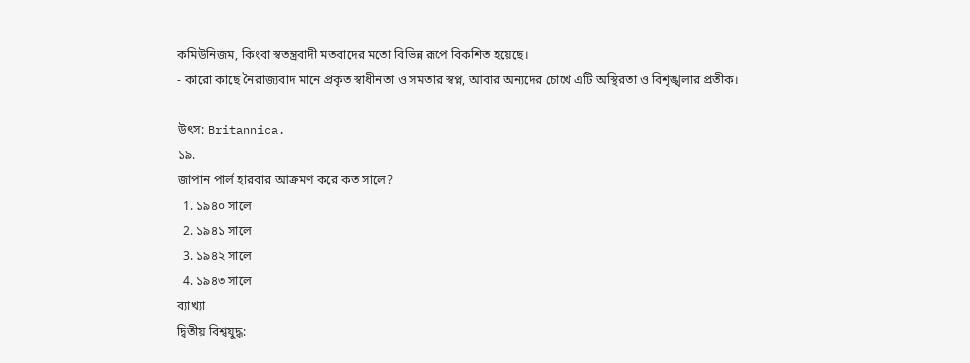কমিউনিজম, কিংবা স্বতন্ত্রবাদী মতবাদের মতো বিভিন্ন রূপে বিকশিত হয়েছে।
- কারো কাছে নৈরাজ্যবাদ মানে প্রকৃত স্বাধীনতা ও সমতার স্বপ্ন, আবার অন্যদের চোখে এটি অস্থিরতা ও বিশৃঙ্খলার প্রতীক।

উৎস: Britannica.
১৯.
জাপান পার্ল হারবার আক্রমণ করে কত সালে?
  1. ১৯৪০ সালে
  2. ১৯৪১ সালে
  3. ১৯৪২ সালে
  4. ১৯৪৩ সালে
ব্যাখ্যা
দ্বিতীয় বিশ্বযুদ্ধ: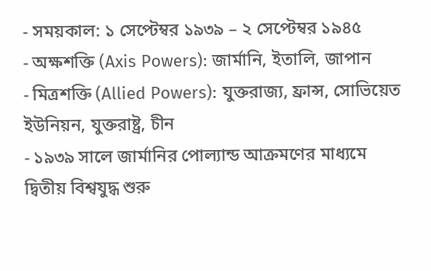- সময়কাল: ১ সেপ্টেম্বর ১৯৩৯ – ২ সেপ্টেম্বর ১৯৪৫
- অক্ষশক্তি (Axis Powers): জার্মানি, ইতালি, জাপান
- মিত্রশক্তি (Allied Powers): যুক্তরাজ্য, ফ্রান্স, সোভিয়েত ইউনিয়ন, যুক্তরাষ্ট্র, চীন
- ১৯৩৯ সালে জার্মানির পোল্যান্ড আক্রমণের মাধ্যমে দ্বিতীয় বিশ্বযুদ্ধ শুরু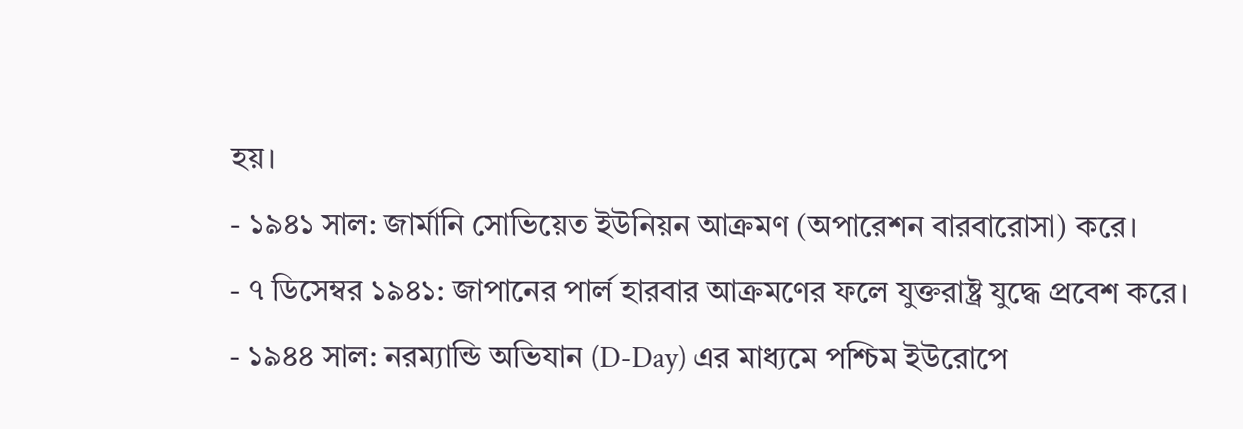হয়।
- ১৯৪১ সাল: জার্মানি সোভিয়েত ইউনিয়ন আক্রমণ (অপারেশন বারবারোসা) করে।
- ৭ ডিসেম্বর ১৯৪১: জাপানের পার্ল হারবার আক্রমণের ফলে যুক্তরাষ্ট্র যুদ্ধে প্রবেশ করে।
- ১৯৪৪ সাল: নরম্যান্ডি অভিযান (D-Day) এর মাধ্যমে পশ্চিম ইউরোপে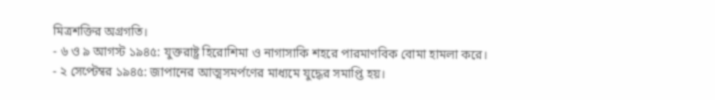মিত্রশক্তির অগ্রগতি।
- ৬ ও ৯ আগস্ট ১৯৪৫: যুক্তরাষ্ট্র হিরোশিমা ও নাগাসাকি শহরে পারমাণবিক বোমা হামলা করে।
- ২ সেপ্টেম্বর ১৯৪৫: জাপানের আত্মসমর্পণের মাধ্যমে যুদ্ধের সমাপ্তি হয়।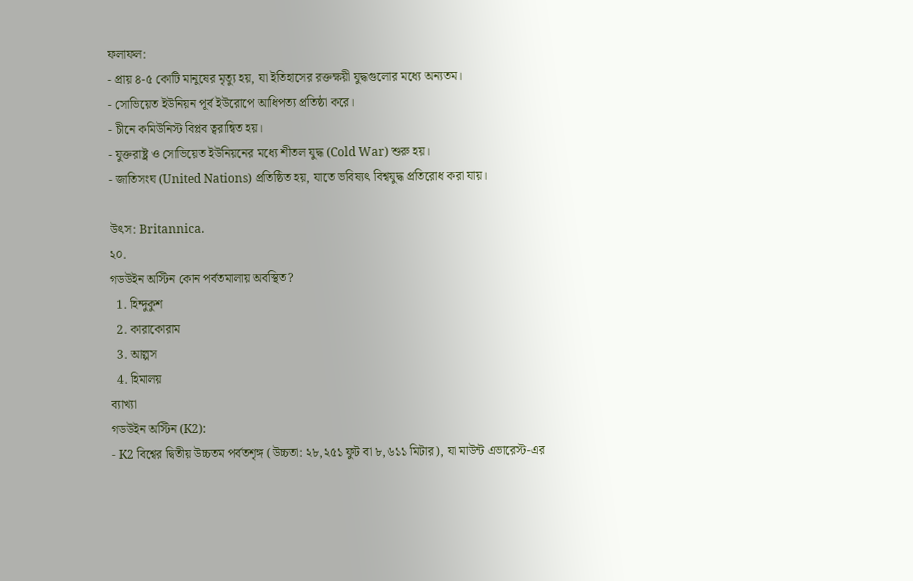ফলাফল:
- প্রায় ৪-৫ কোটি মানুষের মৃত্যু হয়, যা ইতিহাসের রক্তক্ষয়ী যুদ্ধগুলোর মধ্যে অন্যতম।
- সোভিয়েত ইউনিয়ন পূর্ব ইউরোপে আধিপত্য প্রতিষ্ঠা করে।
- চীনে কমিউনিস্ট বিপ্লব ত্বরান্বিত হয়।
- যুক্তরাষ্ট্র ও সোভিয়েত ইউনিয়নের মধ্যে শীতল যুদ্ধ (Cold War) শুরু হয়।
- জাতিসংঘ (United Nations) প্রতিষ্ঠিত হয়, যাতে ভবিষ্যৎ বিশ্বযুদ্ধ প্রতিরোধ করা যায়।

উৎস: Britannica.
২০.
গডউইন অস্টিন কোন পর্বতমালায় অবস্থিত?
  1. হিন্দুকুশ
  2. কারাকোরাম
  3. আল্পস
  4. হিমালয়
ব্যাখ্যা
গডউইন অস্টিন (K2):
- K2 বিশ্বের দ্বিতীয় উচ্চতম পর্বতশৃঙ্গ (উচ্চতা: ২৮,২৫১ ফুট বা ৮,৬১১ মিটার), যা মাউন্ট এভারেস্ট-এর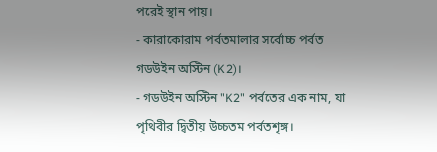পরেই স্থান পায়।
- কারাকোরাম পর্বতমালার সর্বোচ্চ পর্বত গডউইন অস্টিন (K2)।
- গডউইন অস্টিন "K2" পর্বতের এক নাম, যা পৃথিবীর দ্বিতীয় উচ্চতম পর্বতশৃঙ্গ।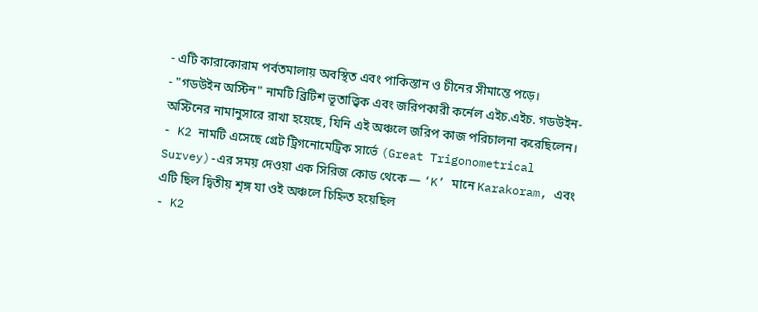- এটি কারাকোরাম পর্বতমালায় অবস্থিত এবং পাকিস্তান ও চীনের সীমান্তে পড়ে।
- "গডউইন অস্টিন" নামটি ব্রিটিশ ভূতাত্ত্বিক এবং জরিপকারী কর্নেল এইচ.এইচ. গডউইন-অস্টিনের নামানুসারে রাখা হয়েছে, যিনি এই অঞ্চলে জরিপ কাজ পরিচালনা করেছিলেন।
- K2 নামটি এসেছে গ্রেট ট্রিগনোমেট্রিক সার্ভে (Great Trigonometrical Survey)-এর সময় দেওয়া এক সিরিজ কোড থেকে — ‘K’ মানে Karakoram, এবং এটি ছিল দ্বিতীয় শৃঙ্গ যা ওই অঞ্চলে চিহ্নিত হয়েছিল
- K2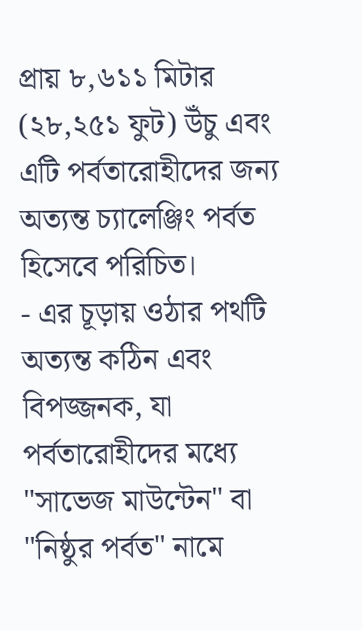প্রায় ৮,৬১১ মিটার (২৮,২৫১ ফুট) উঁচু এবং এটি পর্বতারোহীদের জন্য অত্যন্ত চ্যালেঞ্জিং পর্বত হিসেবে পরিচিত।
- এর চূড়ায় ওঠার পথটি অত্যন্ত কঠিন এবং বিপজ্জনক, যা পর্বতারোহীদের মধ্যে "সাভেজ মাউন্টেন" বা "নিষ্ঠুর পর্বত" নামে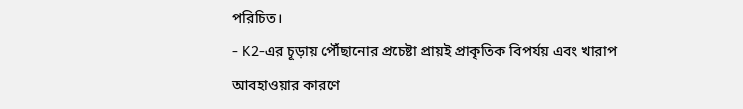পরিচিত।
- K2-এর চূড়ায় পৌঁছানোর প্রচেষ্টা প্রায়ই প্রাকৃতিক বিপর্যয় এবং খারাপ আবহাওয়ার কারণে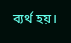ব্যর্থ হয়।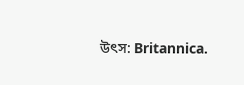উৎস: Britannica.